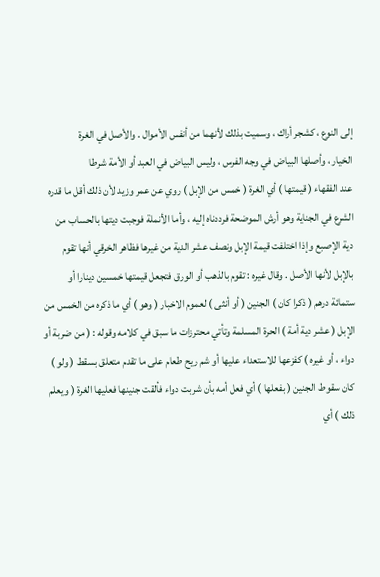إلى النوع ، كشجر أراك ، وسميت بذلك لأنهما من أنفس الأموال . والأصل في الغرة
الخيار ، وأصلها البياض في وجه الفرس ، وليس البياض في العبد أو الأمة شرطا
عند الفقهاء ( قيمتها ) أي الغرة ( خمس من الإبل ) روي عن عمر وزيد لأن ذلك أقل ما قدره
الشرع في الجناية وهو أرش الموضحة فرددناه إليه ، وأما الأنملة فوجبت ديتها بالحساب من
دية الإصبع وإذا اختلفت قيمة الإبل ونصف عشر الدية من غيرها فظاهر الخرقي أنها تقوم
بالإبل لأنها الأصل . وقال غيره : تقوم بالذهب أو الورق فتجعل قيمتها خمسين دينارا أو
ستمائة درهم ( ذكرا كان ) الجنين ( أو أنثى ) لعموم الاخبار ( وهو ) أي ما ذكره من الخمس من
الإبل ( عشر دية أمة ) الحرة المسلمة وتأتي محترزات ما سبق في كلامه وقوله : ( من ضربة أو
دواء ، أو غيره ) كفزعها للاستعداء عليها أو شم ريح طعام على ما تقدم متعلق بسقط ( ولو )
كان سقوط الجنين ( بفعلها ) أي فعل أمه بأن شربت دواء فألقت جنينها فعليها الغرة ( ويعلم
ذلك ) أي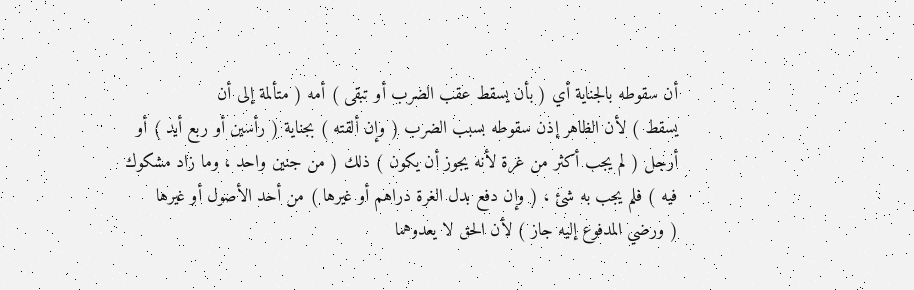أن سقوطه بالجناية أي ( بأن يسقط عقب الضرب أو تبقى ) أمه ( متألمة إلى أن
يسقط ) لأن الظاهر إذن سقوطه بسبب الضرب ( وإن ألقته ) بجناية ( رأسين أو ربع أيد ) أو
أرجل ( لم يجب أكثر من غرة لأنه يجوز أن يكون ) ذلك ( من جنين واحد ، وما زاد مشكوك
فيه ) فلم يجب به شئ ، ( وإن دفع بدل الغرة دراهم أو غيرها ) من أحد الأصول أو غيرها
( ورضي المدفوع إليه جاز ) لأن الحق لا يعدوهما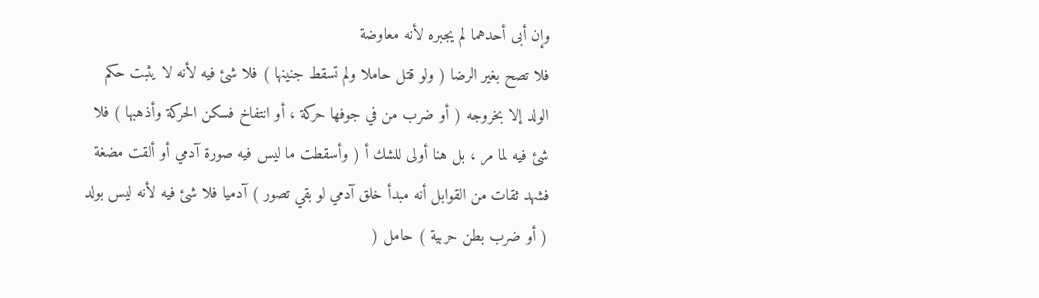وإن أبى أحدهما لم يجبره لأنه معاوضة
فلا تصح بغير الرضا ( ولو قتل حاملا ولم تسقط جنينها ) فلا شئ فيه لأنه لا يثبت حكم
الولد إلا بخروجه ( أو ضرب من في جوفها حركة ، أو انتفاخ فسكن الحركة وأذهبها ) فلا
شئ فيه لما مر ، بل هنا أولى للشك أ ( وأسقطت ما ليس فيه صورة آدمي أو ألقت مضغة
فشهد ثقات من القوابل أنه مبدأ خلق آدمي لو بقي تصور ) آدميا فلا شئ فيه لأنه ليس بولد
( أو ضرب بطن حربية ) حامل (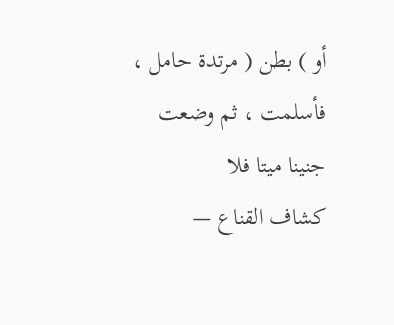أو ) بطن ( مرتدة حامل ، فأسلمت ، ثم وضعت جنينا ميتا فلا
كشاف القناع —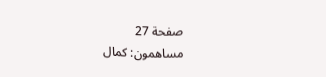صفحة 27
مساهمون: كمال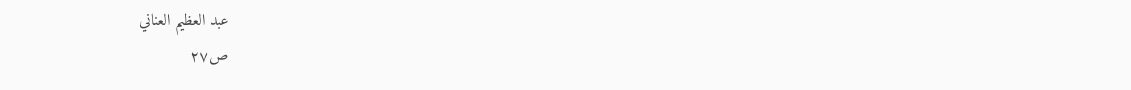عبد العظيم العناني
ص٢٧